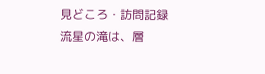見どころ・訪問記録
流星の滝は、層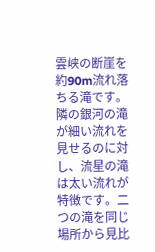雲峡の断崖を約90m流れ落ちる滝です。隣の銀河の滝が細い流れを見せるのに対し、流星の滝は太い流れが特徴です。二つの滝を同じ場所から見比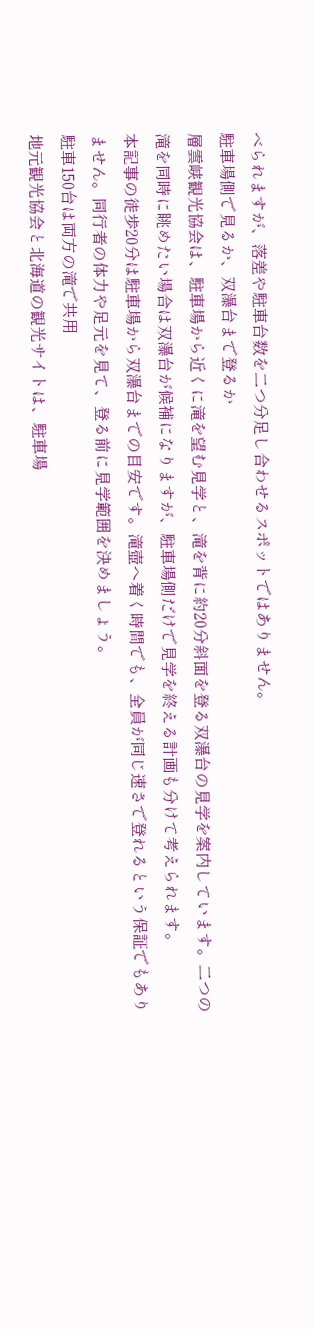べられますが、落差や駐車台数を二つ分足し合わせるスポットではありません。
駐車場側で見るか、双瀑台まで登るか
層雲峡観光協会は、駐車場から近くに滝を望む見学と、滝を背に約20分斜面を登る双瀑台の見学を案内しています。二つの滝を同時に眺めたい場合は双瀑台が候補になりますが、駐車場側だけで見学を終える計画も分けて考えられます。
本記事の徒歩20分は駐車場から双瀑台までの目安です。滝壺へ着く時間でも、全員が同じ速さで登れるという保証でもありません。同行者の体力や足元を見て、登る前に見学範囲を決めましょう。
駐車150台は両方の滝で共用
地元観光協会と北海道の観光サイトは、駐車場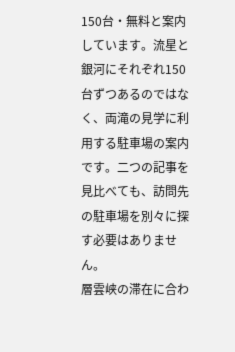150台・無料と案内しています。流星と銀河にそれぞれ150台ずつあるのではなく、両滝の見学に利用する駐車場の案内です。二つの記事を見比べても、訪問先の駐車場を別々に探す必要はありません。
層雲峡の滞在に合わ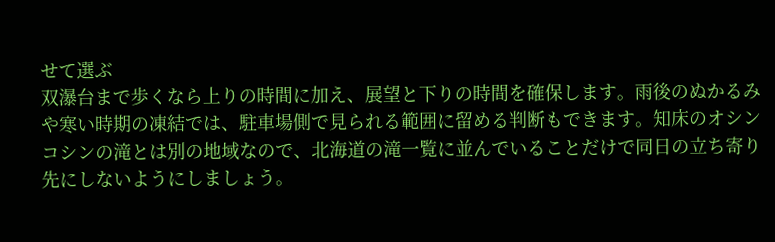せて選ぶ
双瀑台まで歩くなら上りの時間に加え、展望と下りの時間を確保します。雨後のぬかるみや寒い時期の凍結では、駐車場側で見られる範囲に留める判断もできます。知床のオシンコシンの滝とは別の地域なので、北海道の滝一覧に並んでいることだけで同日の立ち寄り先にしないようにしましょう。